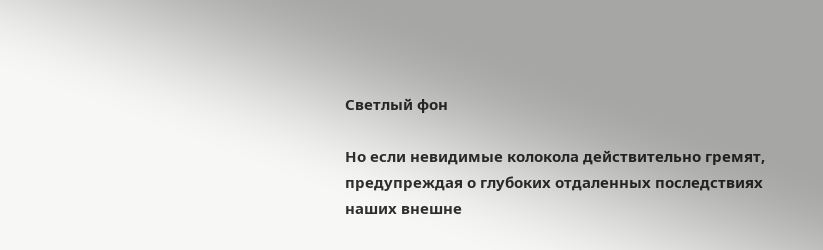Светлый фон

Но если невидимые колокола действительно гремят, предупреждая о глубоких отдаленных последствиях наших внешне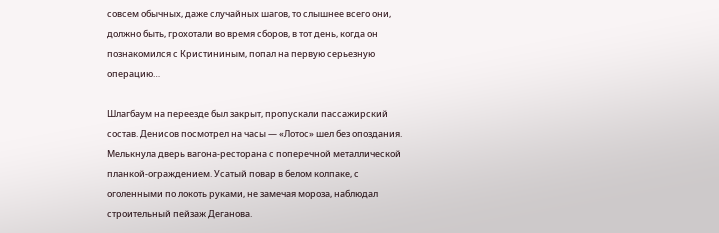совсем обычных, даже случайных шагов, то слышнее всего они, должно быть, грохотали во время сборов, в тот день, когда он познакомился с Кристининым, попал на первую серьезную операцию…

Шлагбаум на переезде был закрыт, пропускали пассажирский состав. Денисов посмотрел на часы — «Лотос» шел без опоздания. Мелькнула дверь вагона-ресторана с поперечной металлической планкой-ограждением. Усатый повар в белом колпаке, с оголенными по локоть руками, не замечая мороза, наблюдал строительный пейзаж Деганова.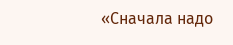«Сначала надо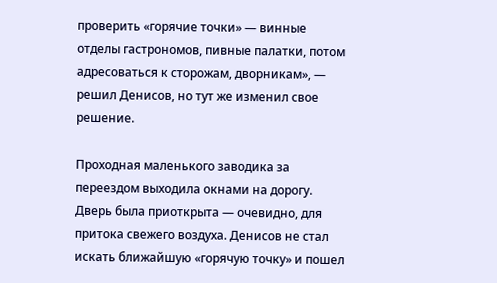проверить «горячие точки» — винные отделы гастрономов, пивные палатки, потом адресоваться к сторожам, дворникам», — решил Денисов, но тут же изменил свое решение.

Проходная маленького заводика за переездом выходила окнами на дорогу. Дверь была приоткрыта — очевидно, для притока свежего воздуха. Денисов не стал искать ближайшую «горячую точку» и пошел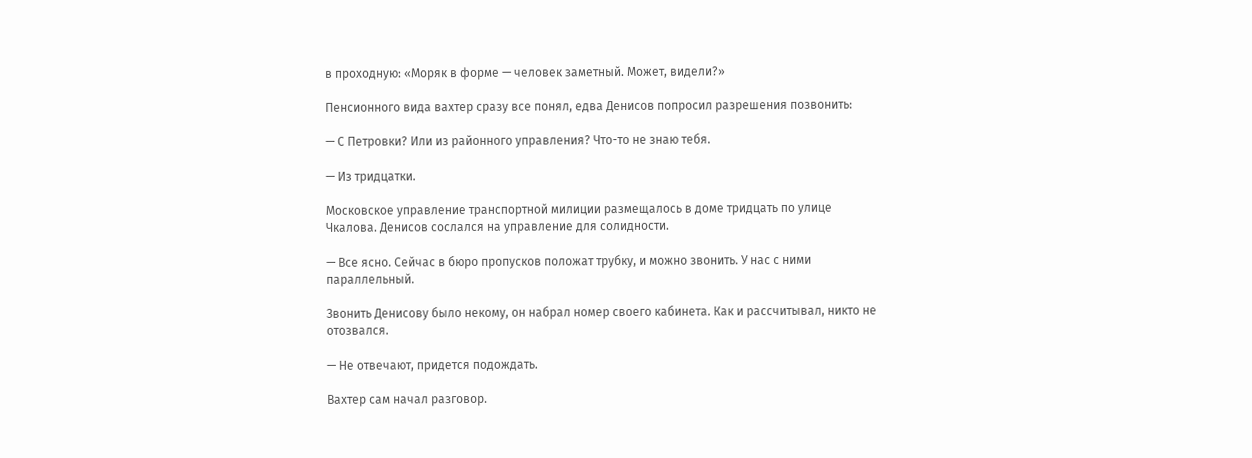в проходную: «Моряк в форме — человек заметный. Может, видели?»

Пенсионного вида вахтер сразу все понял, едва Денисов попросил разрешения позвонить:

— С Петровки? Или из районного управления? Что-то не знаю тебя.

— Из тридцатки.

Московское управление транспортной милиции размещалось в доме тридцать по улице Чкалова. Денисов сослался на управление для солидности.

— Все ясно. Сейчас в бюро пропусков положат трубку, и можно звонить. У нас с ними параллельный.

Звонить Денисову было некому, он набрал номер своего кабинета. Как и рассчитывал, никто не отозвался.

— Не отвечают, придется подождать.

Вахтер сам начал разговор.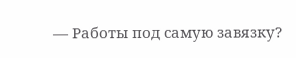— Работы под самую завязку?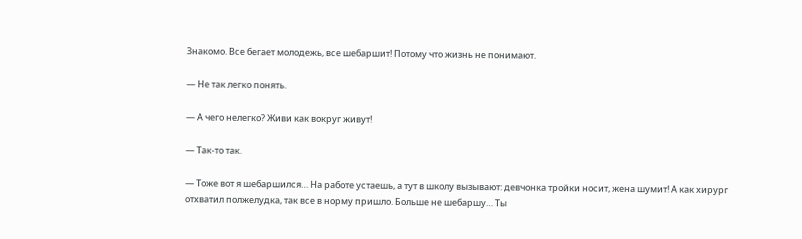Знакомо. Все бегает молодежь, все шебаршит! Потому что жизнь не понимают.

— Не так легко понять.

— А чего нелегко? Живи как вокруг живут!

— Так-то так.

— Тоже вот я шебаршился… На работе устаешь, а тут в школу вызывают: девчонка тройки носит, жена шумит! А как хирург отхватил полжелудка, так все в норму пришло. Больше не шебаршу… Ты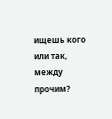ищешь кого или так, между прочим?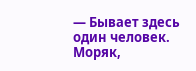— Бывает здесь один человек. Моряк,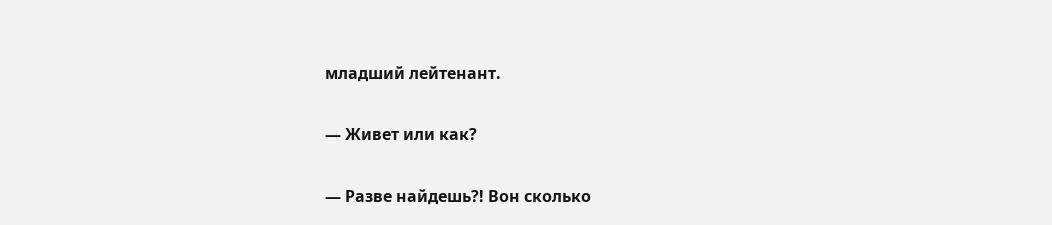младший лейтенант.

— Живет или как?

— Разве найдешь?! Вон сколько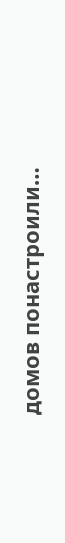домов понастроили…